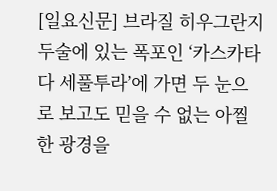[일요신문] 브라질 히우그란지두술에 있는 폭포인 ‘카스카타 다 세풀투라’에 가면 두 눈으로 보고도 믿을 수 없는 아찔한 광경을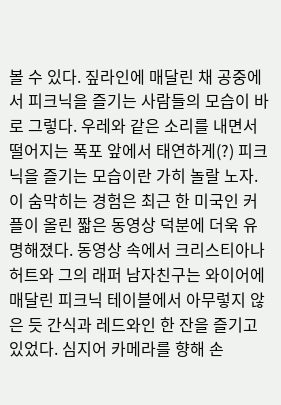볼 수 있다. 짚라인에 매달린 채 공중에서 피크닉을 즐기는 사람들의 모습이 바로 그렇다. 우레와 같은 소리를 내면서 떨어지는 폭포 앞에서 태연하게(?) 피크닉을 즐기는 모습이란 가히 놀랄 노자.
이 숨막히는 경험은 최근 한 미국인 커플이 올린 짧은 동영상 덕분에 더욱 유명해졌다. 동영상 속에서 크리스티아나 허트와 그의 래퍼 남자친구는 와이어에 매달린 피크닉 테이블에서 아무렇지 않은 듯 간식과 레드와인 한 잔을 즐기고 있었다. 심지어 카메라를 향해 손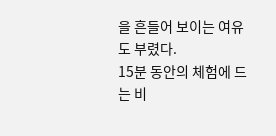을 흔들어 보이는 여유도 부렸다.
15분 동안의 체험에 드는 비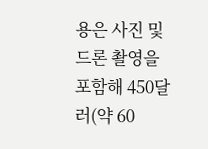용은 사진 및 드론 촬영을 포함해 450달러(약 60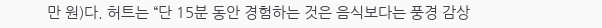만 원)다. 허트는 “단 15분 동안 경험하는 것은 음식보다는 풍경 감상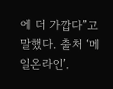에 더 가깝다”고 말했다. 출처 ‘메일온라인’.